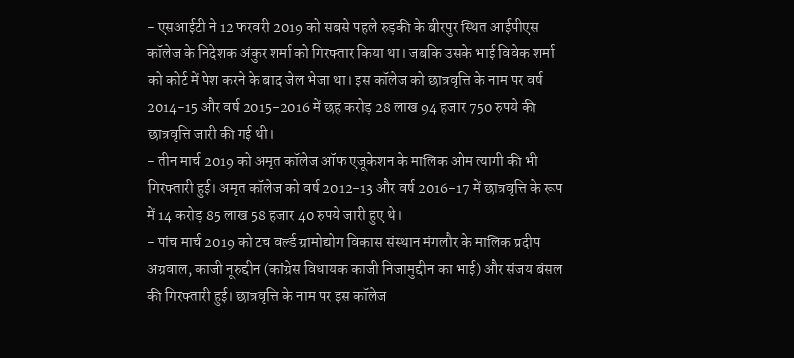- एसआईटी ने 12 फरवरी 2019 को सबसे पहले रुड़की के बीरपुर स्थित आईपीएस कॉलेज के निदेशक अंकुर शर्मा को गिरफ्तार किया था। जबकि उसके भाई विवेक शर्मा को कोर्ट में पेश करने के बाद जेल भेजा था। इस कॉलेज को छात्रवृत्ति के नाम पर वर्ष 2014-15 और वर्ष 2015-2016 में छह करोड़ 28 लाख 94 हजार 750 रुपये की छात्रवृत्ति जारी की गई थी।
- तीन मार्च 2019 को अमृत कॉलेज ऑफ एजूकेशन के मालिक ओम त्यागी की भी गिरफ्तारी हुई। अमृत कॉलेज को वर्ष 2012-13 और वर्ष 2016-17 में छात्रवृत्ति के रूप में 14 करोड़ 85 लाख 58 हजार 40 रुपये जारी हुए थे।
- पांच मार्च 2019 को टच वर्ल्ड ग्रामोद्योग विकास संस्थान मंगलौर के मालिक प्रदीप अग्रवाल, काजी नूरुद्दीन (कांग्रेस विधायक काजी निजामुद्दीन का भाई) और संजय बंसल की गिरफ्तारी हुई। छात्रवृत्ति के नाम पर इस कॉलेज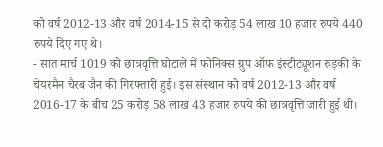को वर्ष 2012-13 और वर्ष 2014-15 से दो करोड़ 54 लाख 10 हजार रुपये 440 रुपये दिए गए थे।
- सात मार्च 1019 को छात्रवृत्ति घोटाले में फोनिक्स ग्रुप ऑफ इंस्टीट्यूशन रुड़की के चेयरमैन चैरब जैन की गिरफ्तारी हुई। इस संस्थान को वर्ष 2012-13 और वर्ष 2016-17 के बीच 25 करोड़ 58 लाख 43 हजार रुपये की छात्रवृत्ति जारी हुई थी।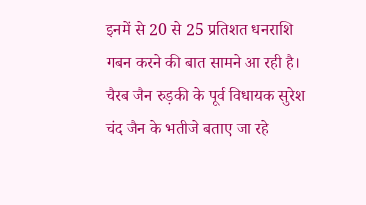इनमें से 20 से 25 प्रतिशत धनराशि गबन करने की बात सामने आ रही है। चैरब जैन रुड़की के पूर्व विधायक सुरेश चंद जैन के भतीजे बताए जा रहे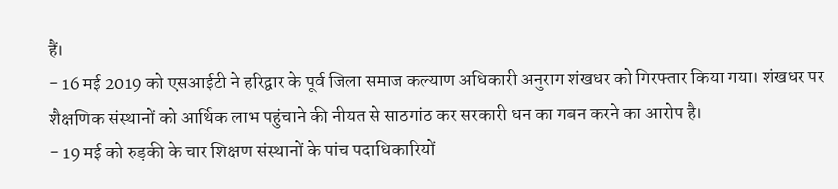हैं।
- 16 मई 2019 को एसआईटी ने हरिद्वार के पूर्व जिला समाज कल्याण अधिकारी अनुराग शंखधर को गिरफ्तार किया गया। शंखधर पर शैक्षणिक संस्थानों को आर्थिक लाभ पहुंचाने की नीयत से साठगांठ कर सरकारी धन का गबन करने का आरोप है।
- 19 मई को रुड़की के चार शिक्षण संस्थानों के पांच पदाधिकारियों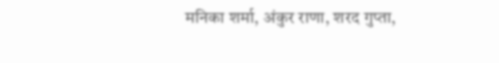मनिका शर्मा, अंकुर राणा, शरद गुप्ता,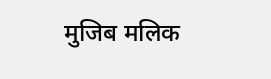मुजिब मलिक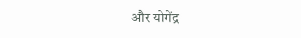और योगेंद्र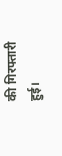की गिरफ्तारी हुई।